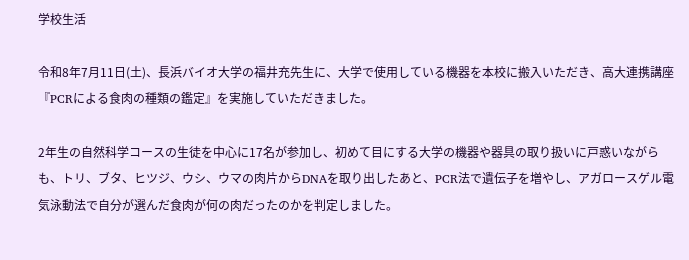学校生活

令和8年7月11日(土)、長浜バイオ大学の福井充先生に、大学で使用している機器を本校に搬入いただき、高大連携講座『PCRによる食肉の種類の鑑定』を実施していただきました。

2年生の自然科学コースの生徒を中心に17名が参加し、初めて目にする大学の機器や器具の取り扱いに戸惑いながらも、トリ、ブタ、ヒツジ、ウシ、ウマの肉片からDNAを取り出したあと、PCR法で遺伝子を増やし、アガロースゲル電気泳動法で自分が選んだ食肉が何の肉だったのかを判定しました。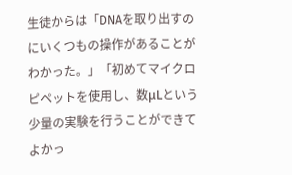生徒からは「DNAを取り出すのにいくつもの操作があることがわかった。」「初めてマイクロピペットを使用し、数μLという少量の実験を行うことができてよかっ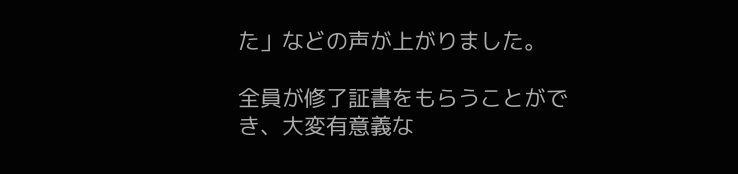た」などの声が上がりました。

全員が修了証書をもらうことができ、大変有意義な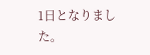1日となりました。